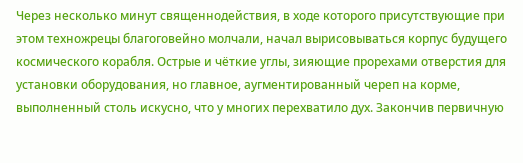Через несколько минут священнодействия, в ходе которого присутствующие при этом техножрецы благоговейно молчали, начал вырисовываться корпус будущего космического корабля. Острые и чёткие углы, зияющие прорехами отверстия для установки оборудования, но главное, аугментированный череп на корме, выполненный столь искусно, что у многих перехватило дух. Закончив первичную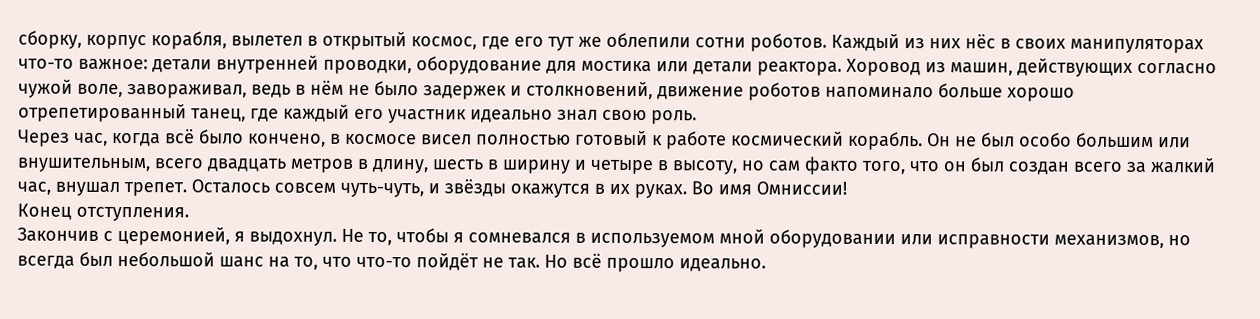сборку, корпус корабля, вылетел в открытый космос, где его тут же облепили сотни роботов. Каждый из них нёс в своих манипуляторах что-то важное: детали внутренней проводки, оборудование для мостика или детали реактора. Хоровод из машин, действующих согласно чужой воле, завораживал, ведь в нём не было задержек и столкновений, движение роботов напоминало больше хорошо отрепетированный танец, где каждый его участник идеально знал свою роль.
Через час, когда всё было кончено, в космосе висел полностью готовый к работе космический корабль. Он не был особо большим или внушительным, всего двадцать метров в длину, шесть в ширину и четыре в высоту, но сам факто того, что он был создан всего за жалкий час, внушал трепет. Осталось совсем чуть-чуть, и звёзды окажутся в их руках. Во имя Омниссии!
Конец отступления.
Закончив с церемонией, я выдохнул. Не то, чтобы я сомневался в используемом мной оборудовании или исправности механизмов, но всегда был небольшой шанс на то, что что-то пойдёт не так. Но всё прошло идеально.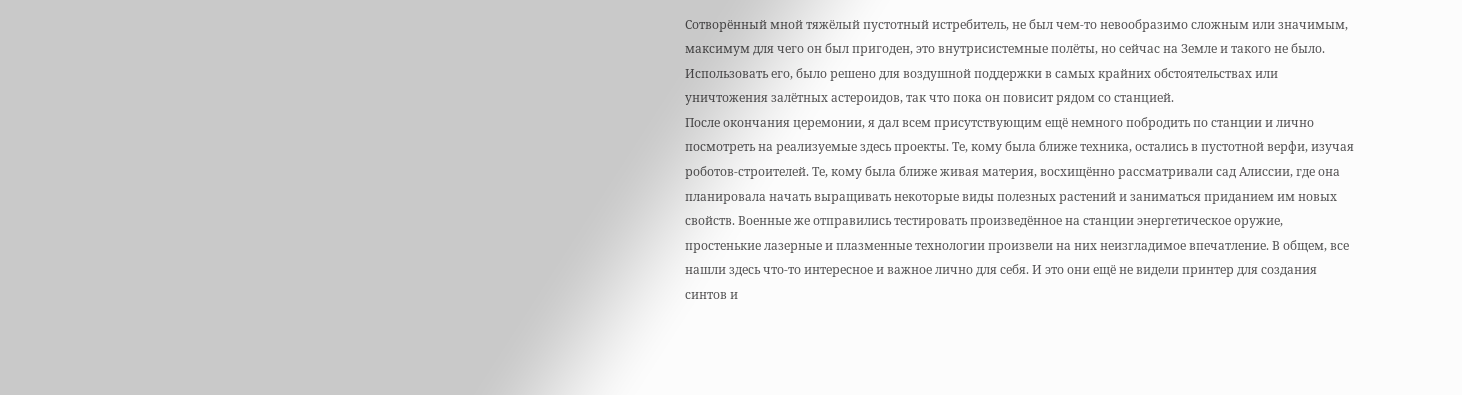Сотворённый мной тяжёлый пустотный истребитель, не был чем-то невообразимо сложным или значимым, максимум для чего он был пригоден, это внутрисистемные полёты, но сейчас на Земле и такого не было. Использовать его, было решено для воздушной поддержки в самых крайних обстоятельствах или уничтожения залётных астероидов, так что пока он повисит рядом со станцией.
После окончания церемонии, я дал всем присутствующим ещё немного побродить по станции и лично посмотреть на реализуемые здесь проекты. Те, кому была ближе техника, остались в пустотной верфи, изучая роботов-строителей. Те, кому была ближе живая материя, восхищённо рассматривали сад Алиссии, где она планировала начать выращивать некоторые виды полезных растений и заниматься приданием им новых свойств. Военные же отправились тестировать произведённое на станции энергетическое оружие, простенькие лазерные и плазменные технологии произвели на них неизгладимое впечатление. В общем, все нашли здесь что-то интересное и важное лично для себя. И это они ещё не видели принтер для создания синтов и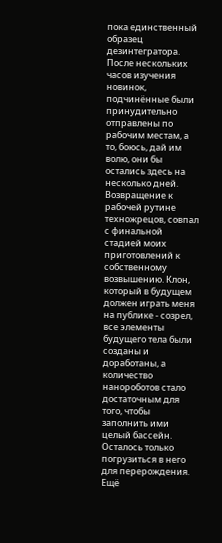пока единственный образец дезинтегратора.
После нескольких часов изучения новинок, подчинённые были принудительно отправлены по рабочим местам, а то, боюсь, дай им волю, они бы остались здесь на несколько дней.
Возвращение к рабочей рутине техножрецов, совпал с финальной стадией моих приготовлений к собственному возвышению. Клон, который в будущем должен играть меня на публике - созрел, все элементы будущего тела были созданы и доработаны, а количество нанороботов стало достаточным для того, чтобы заполнить ими целый бассейн. Осталось только погрузиться в него для перерождения.
Ещё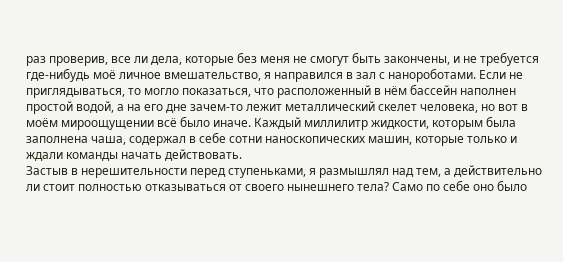раз проверив, все ли дела, которые без меня не смогут быть закончены, и не требуется где-нибудь моё личное вмешательство, я направился в зал с нанороботами. Если не приглядываться, то могло показаться, что расположенный в нём бассейн наполнен простой водой, а на его дне зачем-то лежит металлический скелет человека, но вот в моём мироощущении всё было иначе. Каждый миллилитр жидкости, которым была заполнена чаша, содержал в себе сотни наноскопических машин, которые только и ждали команды начать действовать.
Застыв в нерешительности перед ступеньками, я размышлял над тем, а действительно ли стоит полностью отказываться от своего нынешнего тела? Само по себе оно было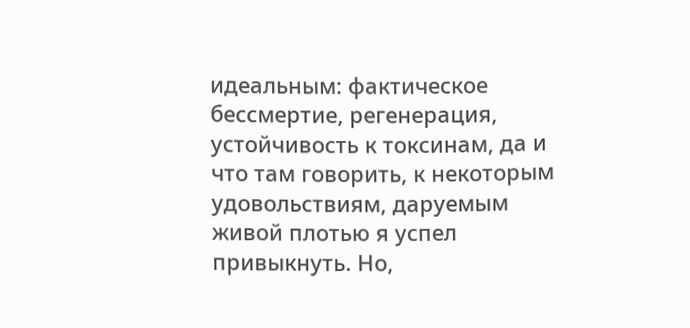идеальным: фактическое бессмертие, регенерация, устойчивость к токсинам, да и что там говорить, к некоторым удовольствиям, даруемым живой плотью я успел привыкнуть. Но,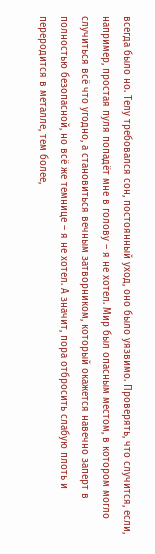всегда было но. Телу требовался сон, постоянный уход, оно было уязвимо. Проверять, что случится, если, например, простая пуля попадёт мне в голову – я не хотел. Мир был опасным местом, в котором могло случиться всё что угодно, а становиться вечным затворником, который окажется навечно заперт в полностью безопасной, но всё же темнице – я не хотел. А значит, пора отбросить слабую плоть и переродится в металле, тем более,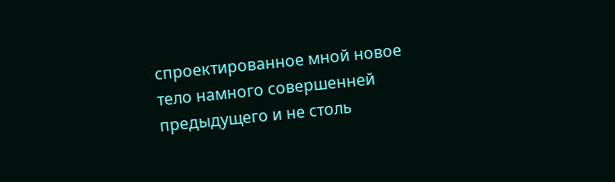спроектированное мной новое тело намного совершенней предыдущего и не столь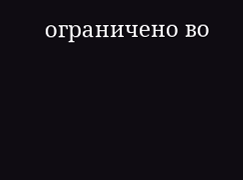ограничено во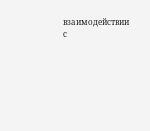взаимодействии с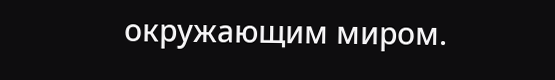окружающим миром.